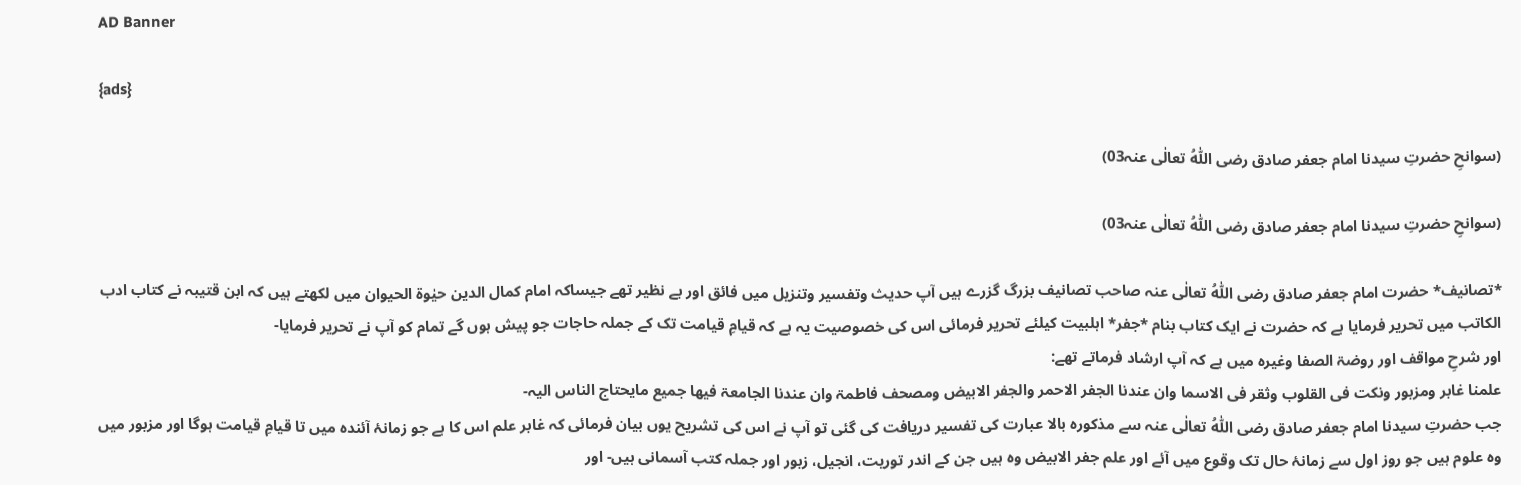AD Banner

{ads}

(سوانحِ حضرتِ سیدنا امام جعفر صادق رضی اللّٰہُ تعالٰی عنہ03)

(سوانحِ حضرتِ سیدنا امام جعفر صادق رضی اللّٰہُ تعالٰی عنہ03)

*تصانیف* حضرت امام جعفر صادق رضی اللّٰہُ تعالٰی عنہ صاحب تصانیف بزرگ گزرے ہیں آپ حدیث وتفسیر وتنزیل میں فائق اور بے نظیر تھے جیساکہ امام کمال الدین حیٰوۃ الحیوان میں لکھتے ہیں کہ ابن قتیبہ نے کتاب ادب الکاتب میں تحریر فرمایا ہے کہ حضرت نے ایک کتاب بنام *جفر* اہلبیت کیلئے تحریر فرمائی اس کی خصوصیت یہ ہے کہ قیامِ قیامت تک کے جملہ حاجات جو پیش ہوں گے تمام کو آپ نے تحریر فرمایا-
اور شرحِ مواقف اور روضۃ الصفا وغیرہ میں ہے کہ آپ ارشاد فرماتے تھے:
علمنا غابر ومزبور ونکت فی القلوب وثقر فی الاسما وان عندنا الجفر الاحمر والجفر الابیض ومصحف فاطمۃ وان عندنا الجامعۃ فیھا جمیع مایحتاج الناس الیہ-
جب حضرتِ سیدنا امام جعفر صادق رضی اللّٰہُ تعالٰی عنہ سے مذکورہ بالا عبارت کی تفسیر دریافت کی گئی تو آپ نے اس کی تشریح یوں بیان فرمائی کہ غابر علم اس کا ہے جو زمانۂ آئندہ میں تا قیامِ قیامت ہوگا اور مزبور میں وہ علوم ہیں جو روز اول سے زمانۂ حال تک وقوع میں آئے اور علم جفر الابیض وہ ہیں جن کے اندر توریت، انجیل، زبور اور جملہ کتب آسمانی ہیں- اور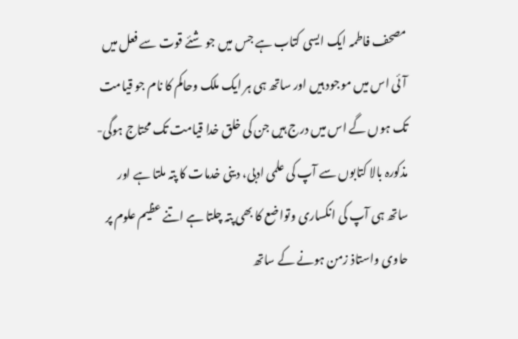مصحف فاطمہ ایک ایسی کتاب ہے جس میں جو شئے قوت سے فعل میں آئی اس میں موجود ہیں اور ساتھ ہی ہر ایک ملک وحاکم کا نام جو قیامت تک ہوں گے اس میں درج ہیں جن کی خلق خدا قیامت تک محتاج ہوگی- مذکورہ بالا کتابوں سے آپ کی علمی ادبی، دینی خدمات کا پتہ ملتا ہے اور ساتھ ہی آپ کی انکساری وتواضع کا بھی پتہ چلتا ہے اتنے عظیم علوم پر حاوی واستاذ زمن ہونے کے ساتھ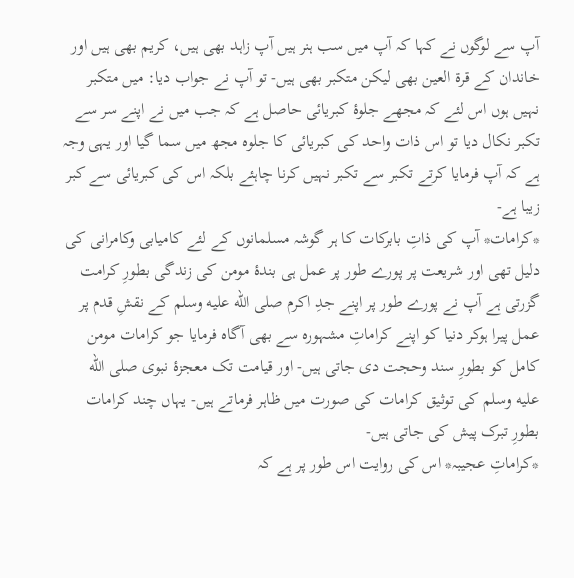آپ سے لوگوں نے کہا کہ آپ میں سب ہنر ہیں آپ زاہد بھی ہیں، کریم بھی ہیں اور خاندان کے قرۃ العین بھی لیکن متکبر بھی ہیں- تو آپ نے جواب دیا: میں متکبر نہیں ہوں اس لئے کہ مجھے جلوۂ کبریائی حاصل ہے کہ جب میں نے اپنے سر سے تکبر نکال دیا تو اس ذات واحد کی کبریائی کا جلوہ مجھ میں سما گیا اور یہی وجہ ہے کہ آپ فرمایا کرتے تکبر سے تکبر نہیں کرنا چاہئے بلکہ اس کی کبریائی سے کبر زیبا ہے-
*کرامات* آپ کی ذاتِ بابرکات کا ہر گوشہ مسلمانوں کے لئے کامیابی وکامرانی کی دلیل تھی اور شریعت پر پورے طور پر عمل ہی بندۂ مومن کی زندگی بطورِ کرامت گزرتی ہے آپ نے پورے طور پر اپنے جدِ اکرم صلى الله عليه وسلم کے نقشِ قدم پر عمل پیرا ہوکر دنیا کو اپنے کراماتِ مشہورہ سے بھی آگاہ فرمایا جو کرامات مومن کامل کو بطورِ سند وحجت دی جاتی ہیں- اور قیامت تک معجزۂ نبوی صلى الله عليه وسلم کی توثیق کرامات کی صورت میں ظاہر فرماتے ہیں- یہاں چند کرامات بطورِ تبرک پیش کی جاتی ہیں-
*کراماتِ عجیبہ* اس کی روایت اس طور پر ہے کہ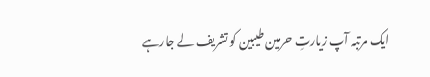ایک مرتبہ آپ زیارتِ حرمین طیبین کو تشریف لے جارہے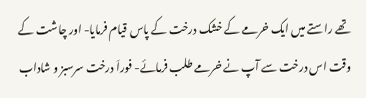تھے راستے میں ایک خرمے کے خشک درخت کے پاس قیام فرمایا- اور چاشت کے وقت اس درخت سے آپ نے خرمے طلب فرمائے- فوراَ درخت سرسبز و شاداب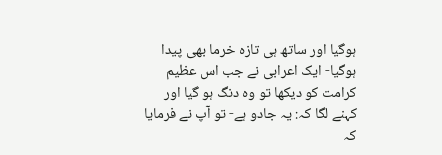ہوگیا اور ساتھ ہی تازہ خرما بھی پیدا ہوگیا- ایک اعرابی نے جب اس عظیم کرامت کو دیکھا تو وہ دنگ ہو گیا اور کہنے لگا کہ: یہ جادو ہے- تو آپ نے فرمایا کہ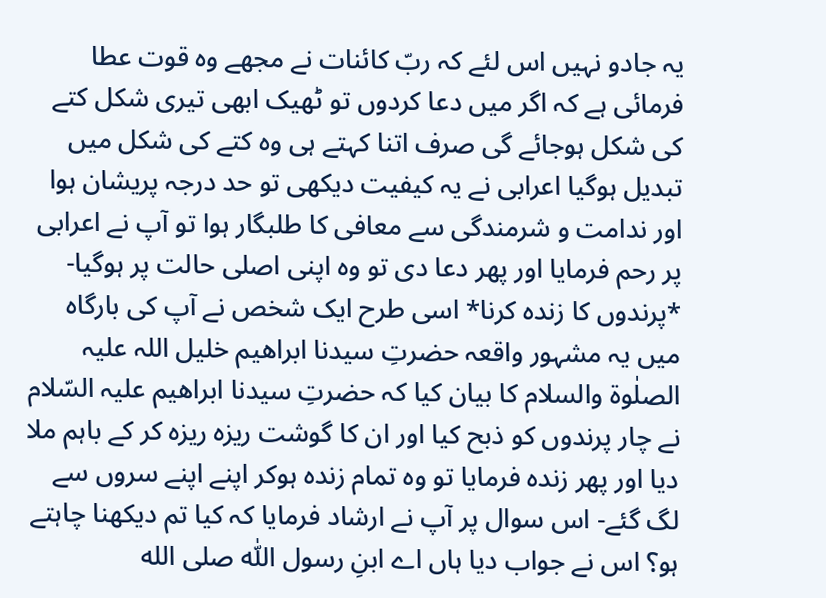یہ جادو نہیں اس لئے کہ ربّ کائنات نے مجھے وہ قوت عطا فرمائی ہے کہ اگر میں دعا کردوں تو ٹھیک ابھی تیری شکل کتے کی شکل ہوجائے گی صرف اتنا کہتے ہی وہ کتے کی شکل میں تبدیل ہوگیا اعرابی نے یہ کیفیت دیکھی تو حد درجہ پریشان ہوا اور ندامت و شرمندگی سے معافی کا طلبگار ہوا تو آپ نے اعرابی پر رحم فرمایا اور پھر دعا دی تو وہ اپنی اصلی حالت پر ہوگیا-
*پرندوں کا زندہ کرنا* اسی طرح ایک شخص نے آپ کی بارگاہ میں یہ مشہور واقعہ حضرتِ سیدنا ابراھیم خلیل اللہ علیہ الصلٰوۃ والسلام کا بیان کیا کہ حضرتِ سیدنا ابراھیم علیہ السّلام نے چار پرندوں کو ذبح کیا اور ان کا گوشت ریزہ ریزہ کر کے باہم ملا دیا اور پھر زندہ فرمایا تو وہ تمام زندہ ہوکر اپنے اپنے سروں سے لگ گئے- اس سوال پر آپ نے ارشاد فرمایا کہ کیا تم دیکھنا چاہتے ہو؟ اس نے جواب دیا ہاں اے ابنِ رسول اللّٰہ صلى الله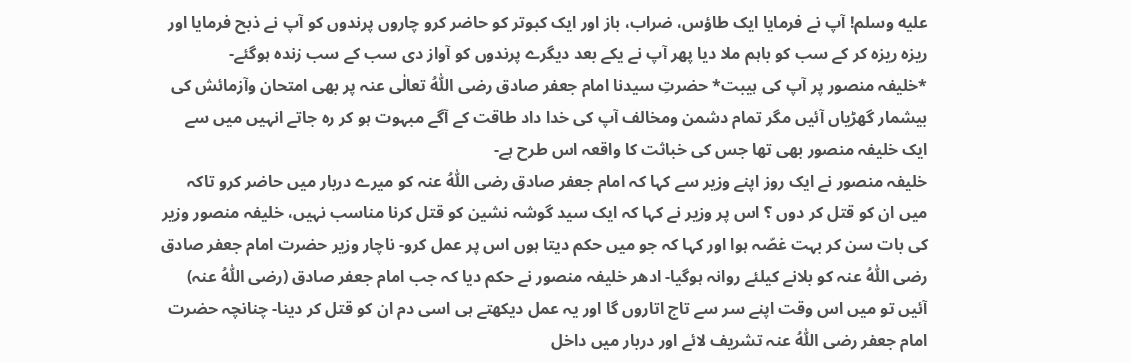عليه وسلم! آپ نے فرمایا ایک طاؤس، ضراب، باز اور ایک کبوتر کو حاضر کرو چاروں پرندوں کو آپ نے ذبح فرمایا اور ریزہ ریزہ کر کے سب کو باہم ملا دیا پھر آپ نے یکے بعد دیگرے پرندوں کو آواز دی سب کے سب زندہ ہوگئے-
*خلیفہ منصور پر آپ کی ہیبت* حضرتِ سیدنا امام جعفر صادق رضی اللّٰہُ تعالٰی عنہ پر بھی امتحان وآزمائش کی بیشمار گھڑیاں آئیں مگر تمام دشمن ومخالف آپ کی خدا داد طاقت کے آگے مبہوت ہو کر رہ جاتے انہیں میں سے ایک خلیفہ منصور بھی تھا جس کی خباثت کا واقعہ اس طرح ہے-
خلیفہ منصور نے ایک روز اپنے وزیر سے کہا کہ امام جعفر صادق رضی اللّٰہُ عنہ کو میرے دربار میں حاضر کرو تاکہ میں ان کو قتل کر دوں ؟ اس پر وزیر نے کہا کہ ایک سید گوشہ نشین کو قتل کرنا مناسب نہیں، خلیفہ منصور وزیر کی بات سن کر بہت غصّہ ہوا اور کہا کہ جو میں حکم دیتا ہوں اس پر عمل کرو- ناچار وزیر حضرت امام جعفر صادق رضی اللّٰہُ عنہ کو بلانے کیلئے روانہ ہوگیا- ادھر خلیفہ منصور نے حکم دیا کہ جب امام جعفر صادق (رضی اللّٰہُ عنہ) آئیں تو میں اس وقت اپنے سر سے تاج اتاروں گا اور یہ عمل دیکھتے ہی اسی دم ان کو قتل کر دینا- چنانچہ حضرت امام جعفر رضی اللّٰہُ عنہ تشریف لائے اور دربار میں داخل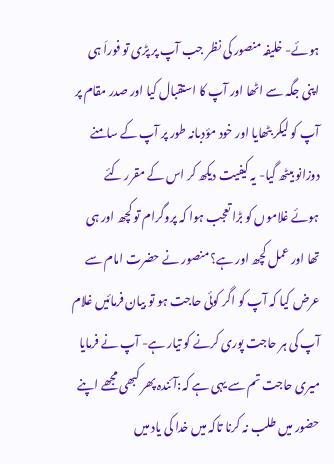ہوئے- خلیفہ منصور کی نظر جب آپ پر پڑی تو فوراَ ہی اپنی جگہ سے اٹھا اور آپ کا استقبال کیا اور صدر مقام پر آپ کو لیکر بٹھایا اور خود مؤدبانہ طور پر آپ کے سامنے دوزانو بیٹھ گیا- یہ کیفیت دیکھ کر اس کے مقرر کئے ہوئے غلاموں کو بڑا تعجب ہوا کہ پروگرام تو کچھ اور ہی تھا اور عمل کچھ اور ہے؟ منصور نے حضرت امام سے عرض کیا کہ آپ کو اگر کوئی حاجت ہو تو بیان فرمائیں غلام آپ کی ہر حاجت پوری کرنے کو تیار ہے- آپ نے فرمایا میری حاجت تم سے یہی ہے کہ:آئندہ پھر کبھی مجھے اپنے حضور میں طلب نہ کرنا تاکہ میں خدا کی یاد میں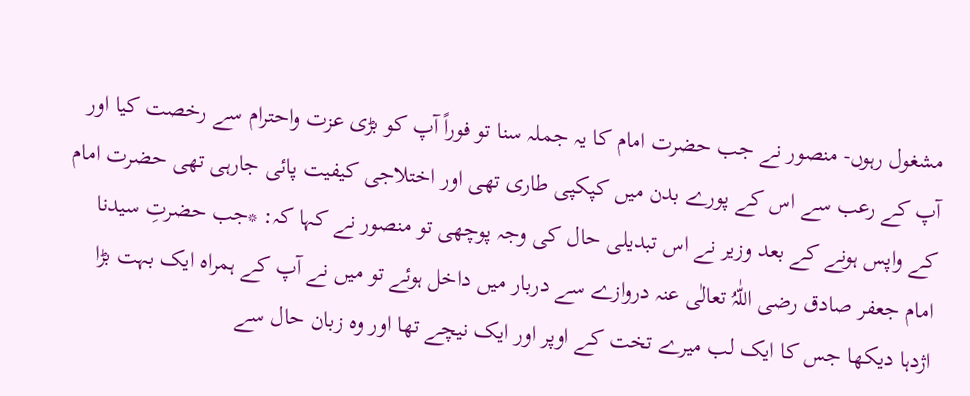مشغول رہوں- منصور نے جب حضرت امام کا یہ جملہ سنا تو فوراً آپ کو بڑی عزت واحترام سے رخصت کیا اور آپ کے رعب سے اس کے پورے بدن میں کپکپی طاری تھی اور اختلاجی کیفیت پائی جارہی تھی حضرت امام کے واپس ہونے کے بعد وزیر نے اس تبدیلی حال کی وجہ پوچھی تو منصور نے کہا کہ: *جب حضرتِ سیدنا امام جعفر صادق رضی اللّٰہُ تعالٰی عنہ دروازے سے دربار میں داخل ہوئے تو میں نے آپ کے ہمراہ ایک بہت بڑا اژدہا دیکھا جس کا ایک لب میرے تخت کے اوپر اور ایک نیچے تھا اور وہ زبان حال سے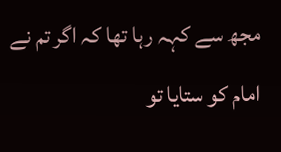مجھ سے کہہ رہا تھا کہ اگر تم نے امام کو ستایا تو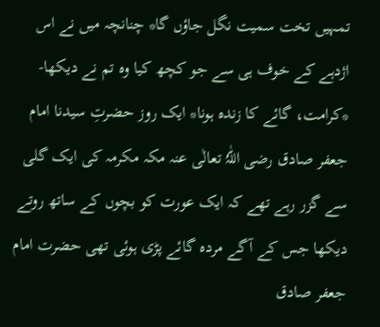تمہیں تخت سمیت نگل جاؤں گا* چنانچہ میں نے اس اژدہے کے خوف ہی سے جو کچھ کیا وہ تم نے دیکھا-
*کرامت، گائے کا زندہ ہونا* ایک روز حضرتِ سیدنا امام جعفر صادق رضی اللّٰہُ تعالٰی عنہ مکہ مکرمہ کی ایک گلی سے گزر رہے تھے کہ ایک عورت کو بچوں کے ساتھ روتے دیکھا جس کے آگے مردہ گائے پڑی ہوئی تھی حضرت امام جعفر صادق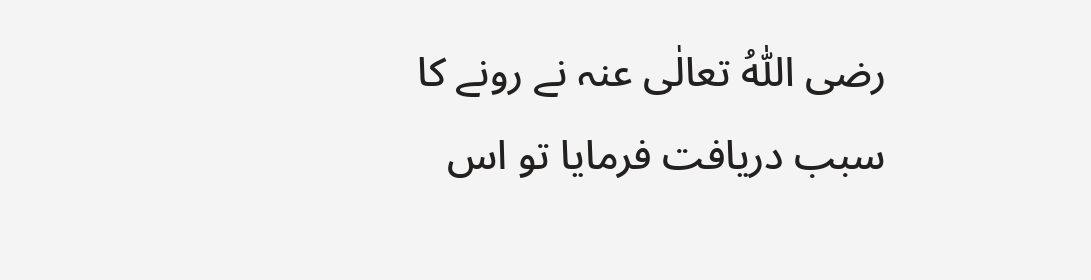رضی اللّٰہُ تعالٰی عنہ نے رونے کا سبب دریافت فرمایا تو اس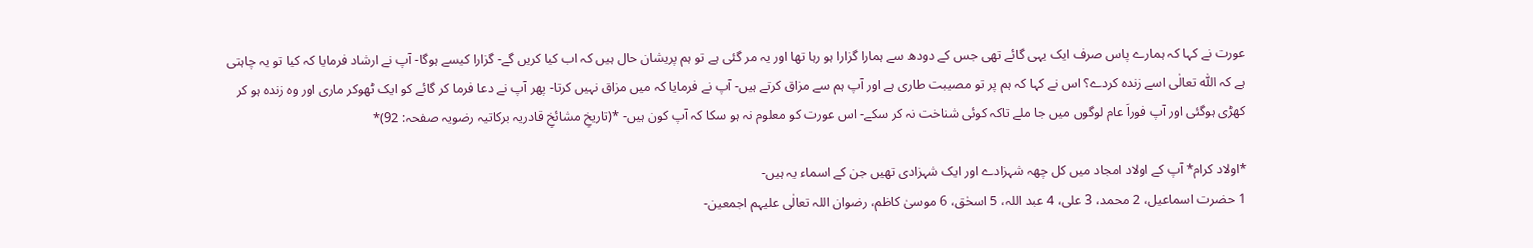عورت نے کہا کہ ہمارے پاس صرف ایک یہی گائے تھی جس کے دودھ سے ہمارا گزارا ہو رہا تھا اور یہ مر گئی ہے تو ہم پریشان حال ہیں کہ اب کیا کریں گے- گزارا کیسے ہوگا- آپ نے ارشاد فرمایا کہ کیا تو یہ چاہتی ہے کہ اللّٰہ تعالٰی اسے زندہ کردے؟ اس نے کہا کہ ہم پر تو مصیبت طاری ہے اور آپ ہم سے مزاق کرتے ہیں- آپ نے فرمایا کہ میں مزاق نہیں کرتا- پھر آپ نے دعا فرما کر گائے کو ایک ٹھوکر ماری اور وہ زندہ ہو کر کھڑی ہوگئی اور آپ فوراَ عام لوگوں میں جا ملے تاکہ کوئی شناخت نہ کر سکے- اس عورت کو معلوم نہ ہو سکا کہ آپ کون ہیں- *(تاریخِ مشائخِ قادریہ برکاتیہ رضویہ صفحہ: 92)*

*اولاد کرام* آپ کے اولاد امجاد میں کل چھہ شہزادے اور ایک شہزادی تھیں جن کے اسماء یہ ہیں-
1 حضرت اسماعیل، 2 محمد، 3 علی، 4 عبد اللہ، 5 اسحٰق، 6 موسیٰ کاظم، رضوان اللہ تعالٰی علیہم اجمعین-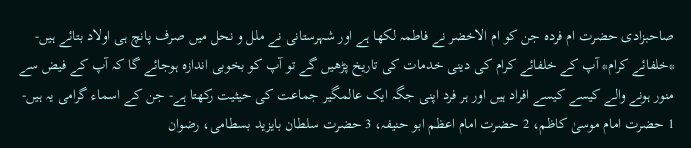صاحبزادی حضرت ام فردہ جن کو ام الاخضر نے فاطمہ لکھا ہے اور شہرستانی نے ملل و نحل میں صرف پانچ ہی اولاد بتائے ہیں-
*خلفائے کرام* آپ کے خلفائے کرام کی دینی خدمات کی تاریخ پڑھیں گے تو آپ کو بخوبی اندازہ ہوجائے گا کہ آپ کے فیض سے منور ہونے والے کیسے کیسے افراد ہیں اور ہر فرد اپنی جگہ ایک عالمگیر جماعت کی حیثیت رکھتا ہے- جن کے اسماء گرامی یہ ہیں-
1 حضرت امام موسیٰ کاظم، 2 حضرت امام اعظم ابو حنیفہ، 3 حضرت سلطان بایزید بسطامی، رضوان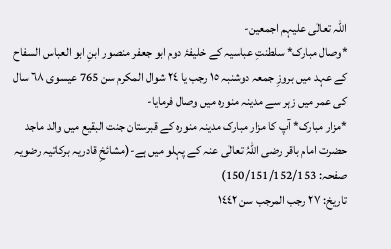اللہ تعالٰی علیہم اجمعین-
*وصال مبارک* سلطنتِ عباسیہ کے خلیفۂ دوم ابو جعفر منصور ابنِ ابو العباس السفاح کے عہد میں بروزِ جمعہ دوشنبہ ١٥ رجب یا ٢٤ شوال المکرم سن 765 عیسوی ٦٨ سال کی عمر میں زہر سے مدینہ منورہ میں وصال فرمایا-
*مزار مبارک* آپ کا مزار مبارک مدینہ منورہ کے قبرستان جنت البقیع میں والد ماجد حضرت امام باقر رضی اللّٰہُ تعالٰی عنہ کے پہلو میں ہے-(مشائخِ قادریہ برکاتیہ رضویہ صفحہ: 150/151/152/153)
تاریخ: ٢٧ رجب المرجب سن ١٤٤٢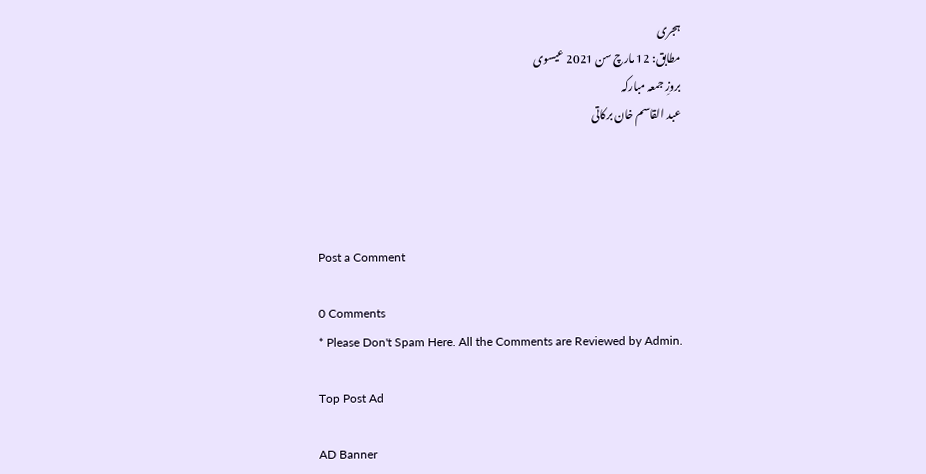ہجری
مطابق: 12 مارچ سن 2021 عیسوی
بروزِ جمعہ مبارکہ
عبد القاسم خان برکاتی




Post a Comment

0 Comments
* Please Don't Spam Here. All the Comments are Reviewed by Admin.

Top Post Ad

AD Banner